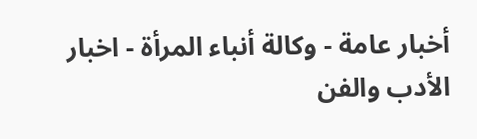أخبار عامة - وكالة أنباء المرأة - اخبار الأدب والفن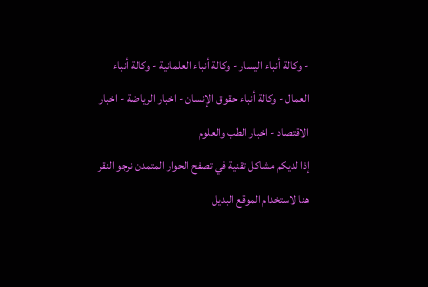- وكالة أنباء اليسار - وكالة أنباء العلمانية - وكالة أنباء العمال - وكالة أنباء حقوق الإنسان - اخبار الرياضة - اخبار الاقتصاد - اخبار الطب والعلوم
إذا لديكم مشاكل تقنية في تصفح الحوار المتمدن نرجو النقر هنا لاستخدام الموقع البديل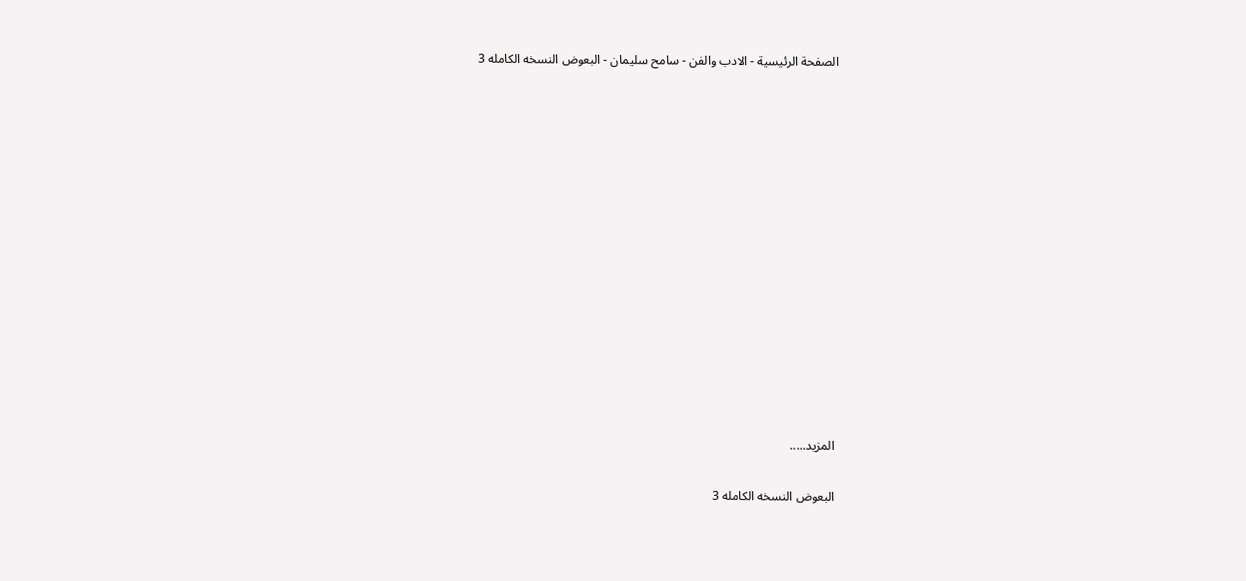الصفحة الرئيسية - الادب والفن - سامح سليمان - البعوض النسخه الكامله 3














المزيد.....

البعوض النسخه الكامله 3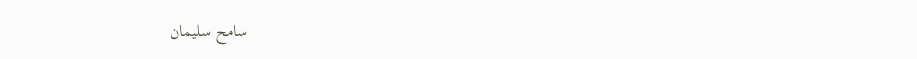سامح سليمان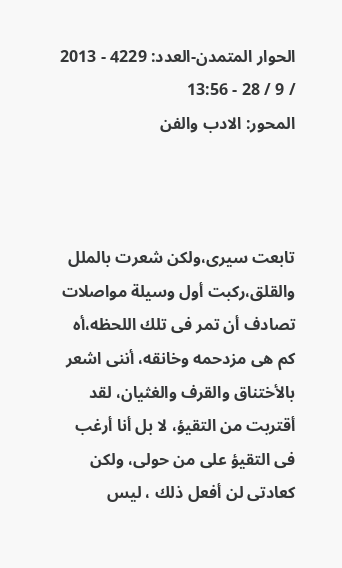الحوار المتمدن-العدد: 4229 - 2013 / 9 / 28 - 13:56
المحور: الادب والفن



تابعت سيرى،ولكن شعرت بالملل والقلق،ركبت أول وسيلة مواصلات تصادف أن تمر فى تلك اللحظه،أه كم هى مزدحمه وخانقه، أننى اشعر بالأختناق والقرف والغثيان، لقد أقتربت من التقيؤ، لا بل أنا أرغب فى التقيؤ على من حولى، ولكن كعادتى لن أفعل ذلك ، ليس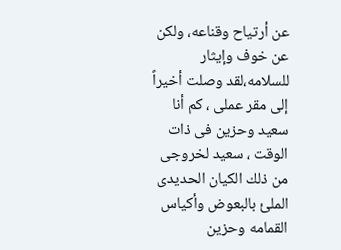عن أرتياح وقناعه، ولكن عن خوف وإيثار للسلامه،لقد وصلت أخيراً إلى مقر عملى ، كم أنا سعيد وحزين فى ذات الوقت ، سعيد لخروجى من ذلك الكيان الحديدى الملئ بالبعوض وأكياس القمامه وحزين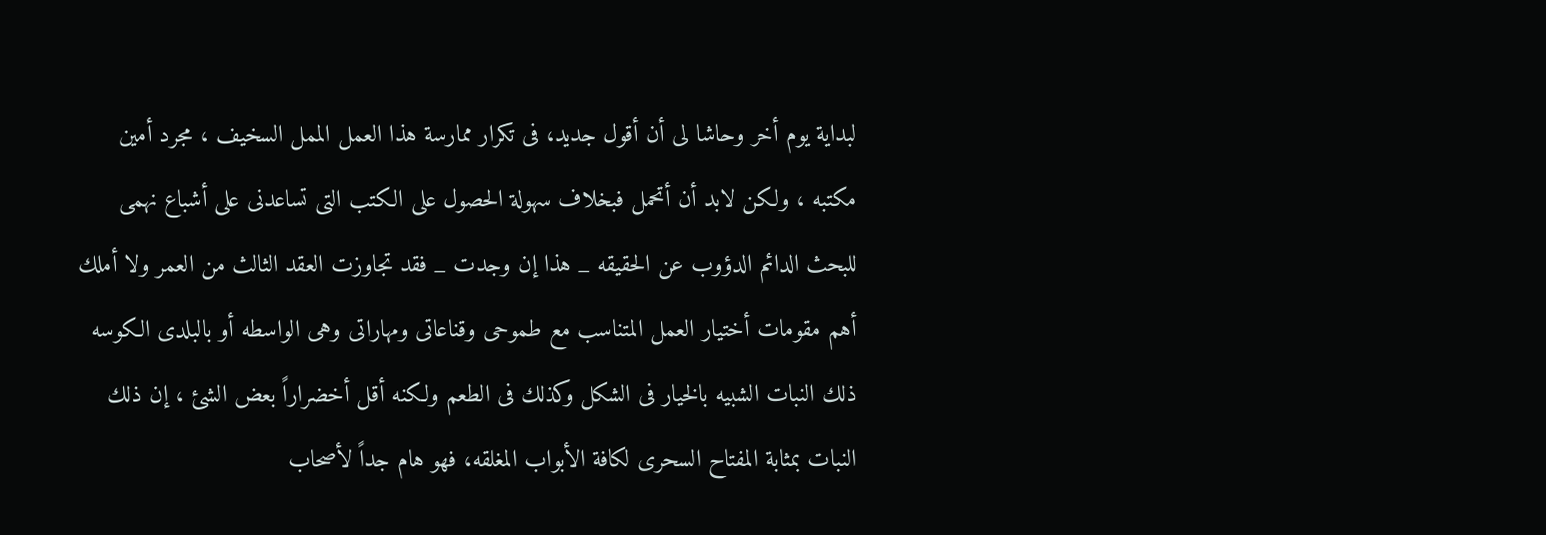لبداية يوم أخر وحاشا لى أن أقول جديد، فى تكرار ممارسة هذا العمل الممل السخيف ، مجرد أمين مكتبه ، ولكن لابد أن أتحمل فبخلاف سهولة الحصول على الكتب التى تساعدنى على أشباع نهمى للبحث الدائم الدؤوب عن الحقيقه _ هذا إن وجدت _ فقد تجاوزت العقد الثالث من العمر ولا أملك أهم مقومات أختيار العمل المتناسب مع طموحى وقناعاتى ومهاراتى وهى الواسطه أو بالبلدى الكوسه ذلك النبات الشبيه بالخيار فى الشكل وكذلك فى الطعم ولكنه أقل أخضراراً بعض الشئ ، إن ذلك النبات بمثابة المفتاح السحرى لكافة الأبواب المغلقه، فهو هام جداً لأصحاب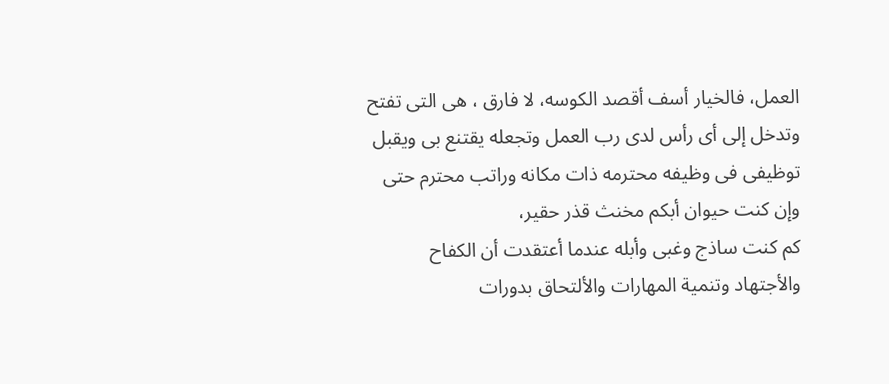العمل، فالخيار أسف أقصد الكوسه، لا فارق ، هى التى تفتح وتدخل إلى أى رأس لدى رب العمل وتجعله يقتنع بى ويقبل توظيفى فى وظيفه محترمه ذات مكانه وراتب محترم حتى وإن كنت حيوان أبكم مخنث قذر حقير،
كم كنت ساذج وغبى وأبله عندما أعتقدت أن الكفاح والأجتهاد وتنمية المهارات والألتحاق بدورات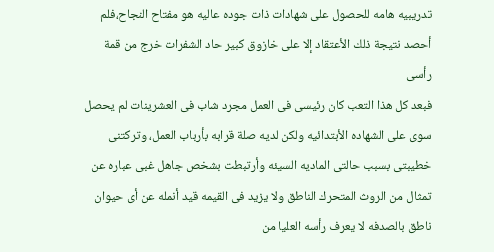تدريبيه هامه للحصول على شهادات ذات جوده عاليه هو مفتاح النجاح،فلم أحصد نتيجة ذلك الأعتقاد إلا على خازوق كبير حاد الشفرات خرج من قمة رأسى
فبعد كل هذا التعب كان رئيسى فى العمل مجرد شاب فى العشرينات لم يحصل سوى على الشهاده الأبتدائيه ولكن لديه صلة قرابه بأرباب العمل، وتركتنى خطيبتى بسبب حالتى الماديه السيئه وأرتبطت بشخص جاهل غبى عباره عن تمثال من الروث المتحرك الناطق ولا يزيد فى القيمه قيد أنمله عن أى حيوان ناطق بالصدفه لا يعرف رأسه العليا من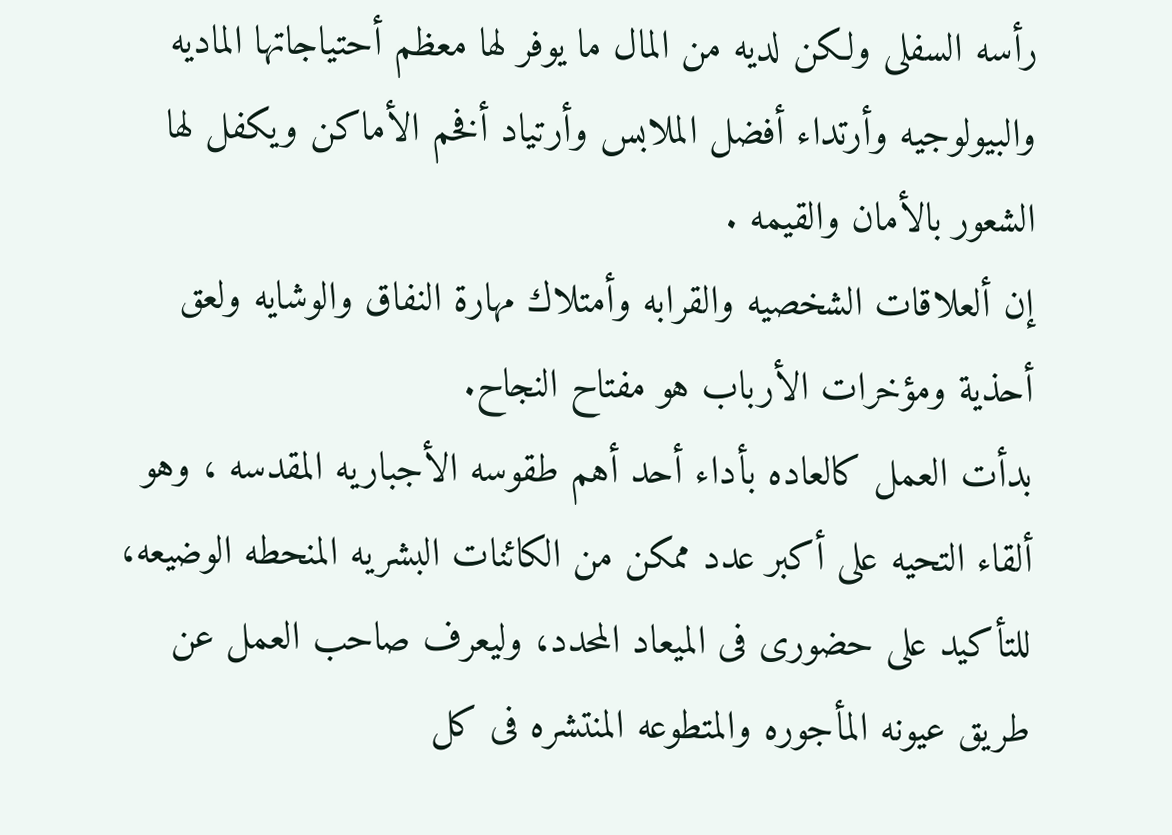رأسه السفلى ولكن لديه من المال ما يوفر لها معظم أحتياجاتها الماديه والبيولوجيه وأرتداء أفضل الملابس وأرتياد أفخم الأماكن ويكفل لها الشعور بالأمان والقيمه .
إن ألعلاقات الشخصيه والقرابه وأمتلاك مهارة النفاق والوشايه ولعق أحذية ومؤخرات الأرباب هو مفتاح النجاح.
بدأت العمل كالعاده بأداء أحد أهم طقوسه الأجباريه المقدسه ، وهو ألقاء التحيه على أكبر عدد ممكن من الكائنات البشريه المنحطه الوضيعه، للتأكيد على حضورى فى الميعاد المحدد، وليعرف صاحب العمل عن طريق عيونه المأجوره والمتطوعه المنتشره فى كل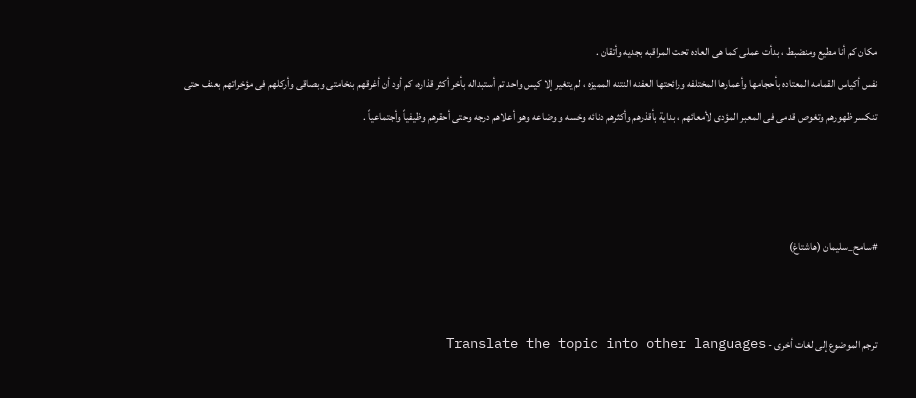مكان كم أنا مطيع ومنضبط ، بدأت عملى كما هى العاده تحت المراقبه بجديه وأتقان .
نفس أكياس القمامه المعتاده بأحجامها وأعمارها المختلفه ورائحتها العفنه النتنه المميزه ، لم يتغير إلا كيس واحد تم أستبداله بأخر أكثر قذاره، كم أود أن أغرقهم بنخامتى وبصاقى وأركلهم فى مؤخراتهم بعنف حتى تنكسر ظهورهم وتغوص قدمى فى المعبر المؤدى لأمعائهم ، بداية بأقذرهم وأكثرهم دنائه وخسه و وضاعه وهو أعلاهم درجه وحتى أحقرهم وظيفياً وأجتماعياً .



#سامح_سليمان (هاشتاغ)


ترجم الموضوع إلى لغات أخرى - Translate the topic into other languages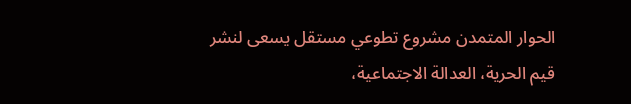الحوار المتمدن مشروع تطوعي مستقل يسعى لنشر قيم الحرية، العدالة الاجتماعية،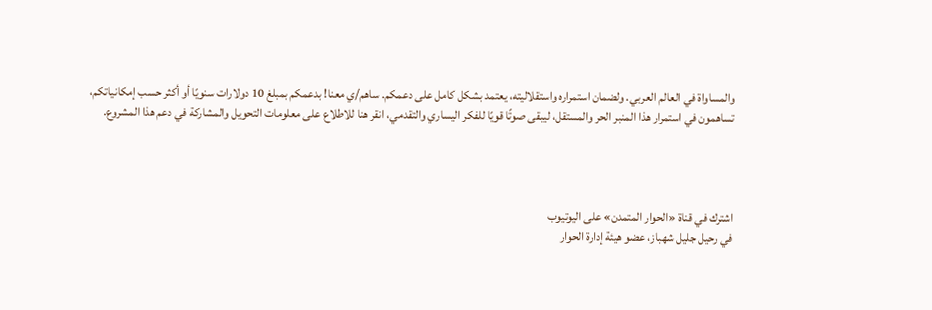والمساواة في العالم العربي. ولضمان استمراره واستقلاليته، يعتمد بشكل كامل على دعمكم. ساهم/ي معنا! بدعمكم بمبلغ 10 دولارات سنويًا أو أكثر حسب إمكانياتكم، تساهمون في استمرار هذا المنبر الحر والمستقل، ليبقى صوتًا قويًا للفكر اليساري والتقدمي، انقر هنا للاطلاع على معلومات التحويل والمشاركة في دعم هذا المشروع.




اشترك في قناة «الحوار المتمدن» على اليوتيوب
في رحيل جليل شهباز، عضو هيئة إدارة الحوار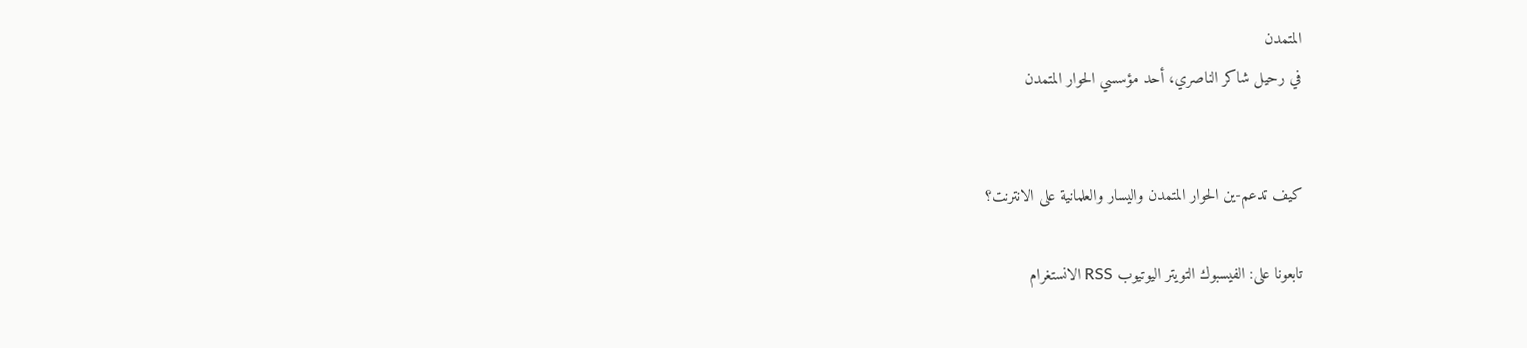المتمدن
في رحيل شاكر الناصري، أحد مؤسسي الحوار المتمدن


كيف تدعم-ين الحوار المتمدن واليسار والعلمانية على الانترنت؟

تابعونا على: الفيسبوك التويتر اليوتيوب RSS الانستغرام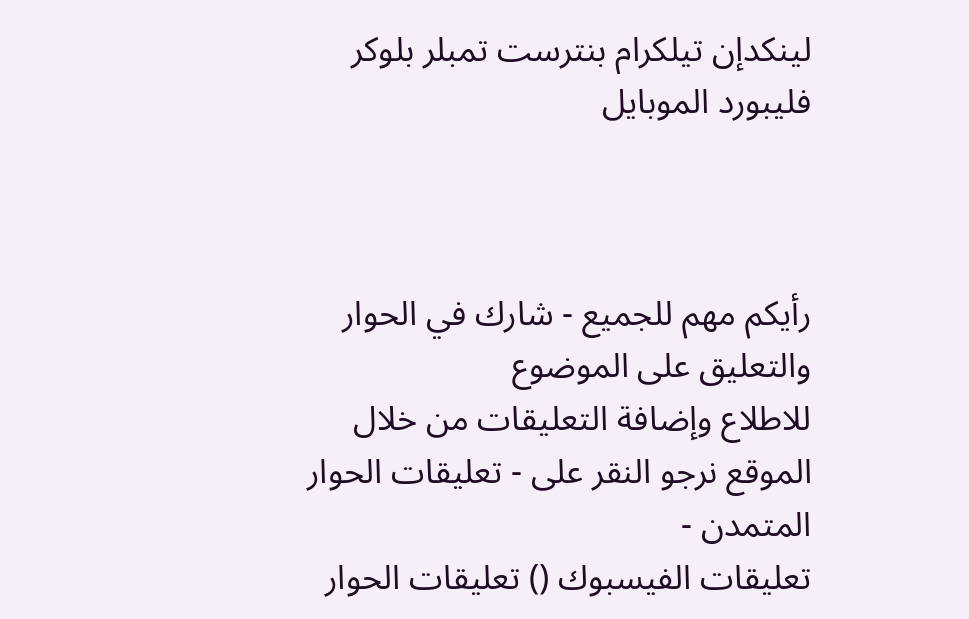لينكدإن تيلكرام بنترست تمبلر بلوكر فليبورد الموبايل



رأيكم مهم للجميع - شارك في الحوار والتعليق على الموضوع
للاطلاع وإضافة التعليقات من خلال الموقع نرجو النقر على - تعليقات الحوار المتمدن -
تعليقات الفيسبوك () تعليقات الحوار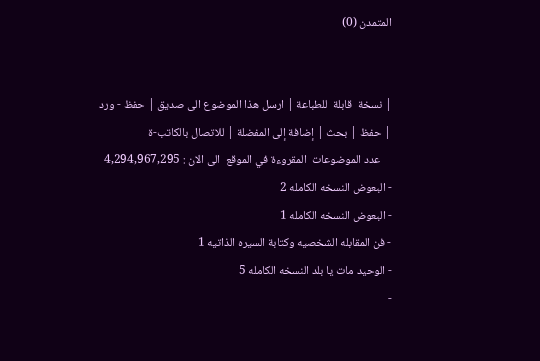المتمدن (0)


| نسخة  قابلة  للطباعة | ارسل هذا الموضوع الى صديق | حفظ - ورد
| حفظ | بحث | إضافة إلى المفضلة | للاتصال بالكاتب-ة
    عدد الموضوعات  المقروءة في الموقع  الى الان : 4,294,967,295
- البعوض النسخه الكامله 2
- البعوض النسخه الكامله 1
- فن المقابله الشخصيه وكتابة السيره الذاتيه 1
- الوحيد مات يا بلد النسخه الكامله 5
-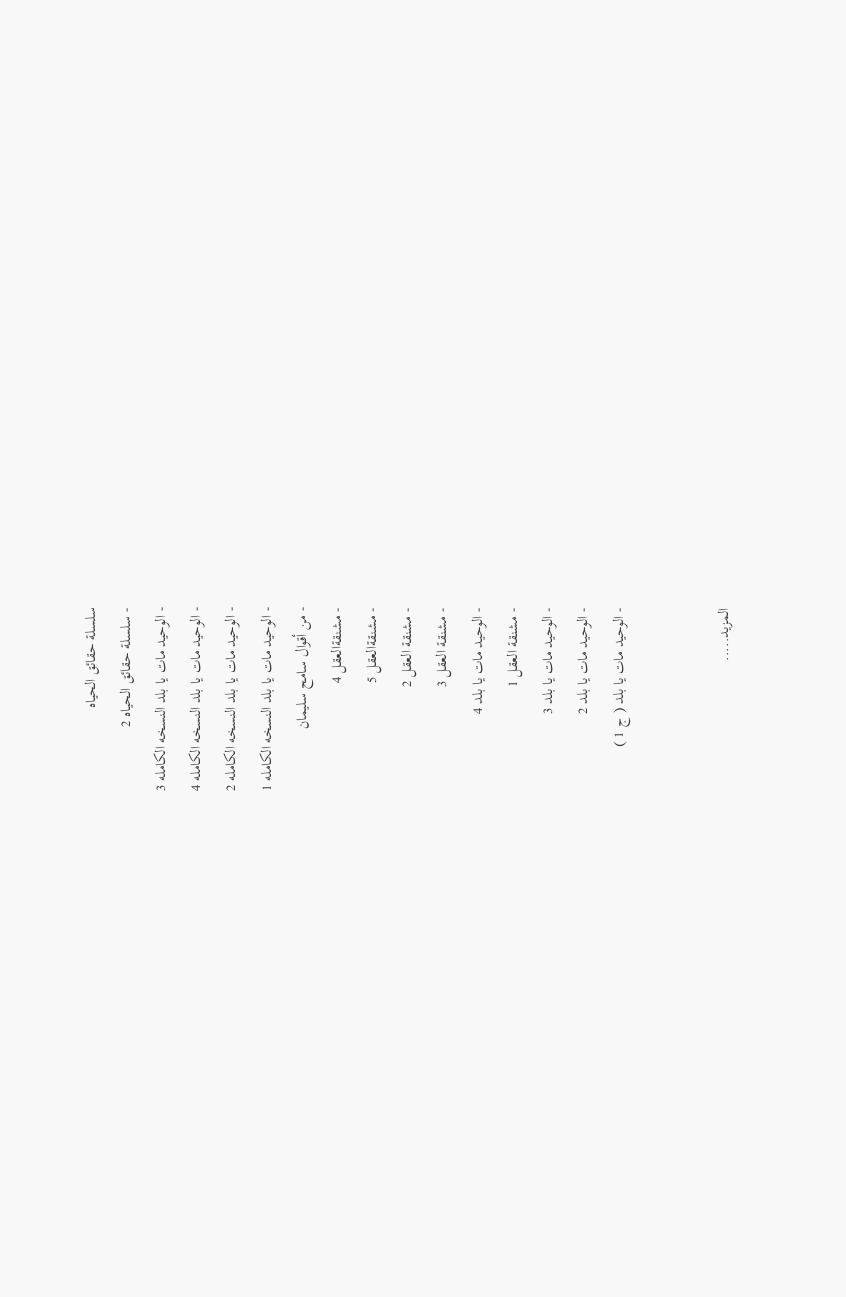سلسلة حقائق الحياه
- سلسلة حقائق الحياه 2
- الوحيد مات يا بلد النسخه الكامله 3
- الوحيد مات يا بلد النسخه الكامله 4
- الوحيد مات يا بلد النسخه الكامله 2
- الوحيد مات يا بلد النسخه الكامله 1
- من أقوال سامح سليمان
- مشنقةالعقل 4
- مشنقةالعقل 5
- مشنقة العقل 2
- مشنقة العقل 3
- الوحيد مات يا بلد 4
- مشنقة العقل 1
- الوحيد مات يا بلد 3
- الوحيد مات يا بلد 2
- الوحيد مات يا بلد ( ج 1 )


المزيد.....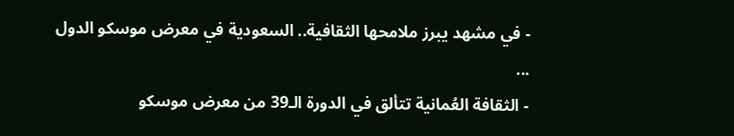- في مشهد يبرز ملامحها الثقافية.. السعودية في معرض موسكو الدول ...
- الثقافة العُمانية تتألق في الدورة الـ39 من معرض موسكو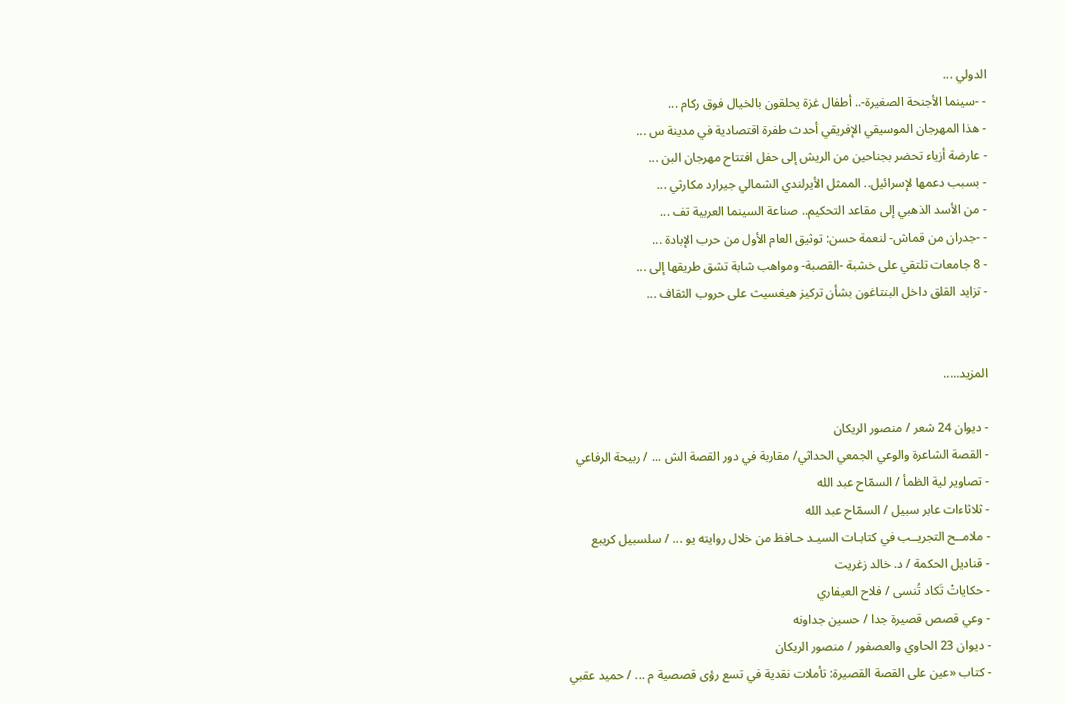الدولي ...
- -سينما الأجنحة الصغيرة-.. أطفال غزة يحلقون بالخيال فوق ركام ...
- هذا المهرجان الموسيقي الإفريقي أحدث طفرة اقتصادية في مدينة س ...
- عارضة أزياء تحضر بجناحين من الريش إلى حفل افتتاح مهرجان البن ...
- بسبب دعمها لإسرائيل.. الممثل الأيرلندي الشمالي جيرارد مكارثي ...
- من الأسد الذهبي إلى مقاعد التحكيم.. صناعة السينما العربية تف ...
- -جدران من قماش- لنعمة حسن: توثيق العام الأول من حرب الإبادة ...
- 8 جامعات تلتقي على خشبة -القصبة- ومواهب شابة تشق طريقها إلى ...
- تزايد القلق داخل البنتاغون بشأن تركيز هيغسيث على حروب الثقاف ...


المزيد.....

- ديوان 24 شعر / منصور الريكان
- القصة الشاعرة والوعي الجمعي الحداثي/ مقاربة في دور القصة الش ... / ربيحة الرفاعي
- تصاوير لية الظمأ / السمّاح عبد الله
- ثلاثاءات عابر سبيل / السمّاح عبد الله
- ملامــح التجريــب في كتابـات السيـد حـافظ من خلال روايته يو ... / سلسبيل كريبع
- قناديل الحكمة / د. خالد زغريت
- حكاياتْ تَكاد تُنسى / فلاح العيفاري
- وعي قصص قصيرة جدا / حسين جداونه
- ديوان 23 الحاوي والعصفور / منصور الريكان
- كتاب «عين على القصة القصيرة: تأملات نقدية في تسع رؤى قصصية م ... / حميد عقبي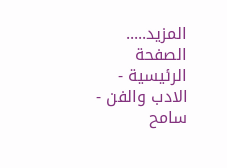المزيد.....
الصفحة الرئيسية - الادب والفن - سامح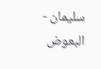سليمان - البعوض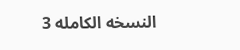النسخه الكامله 3